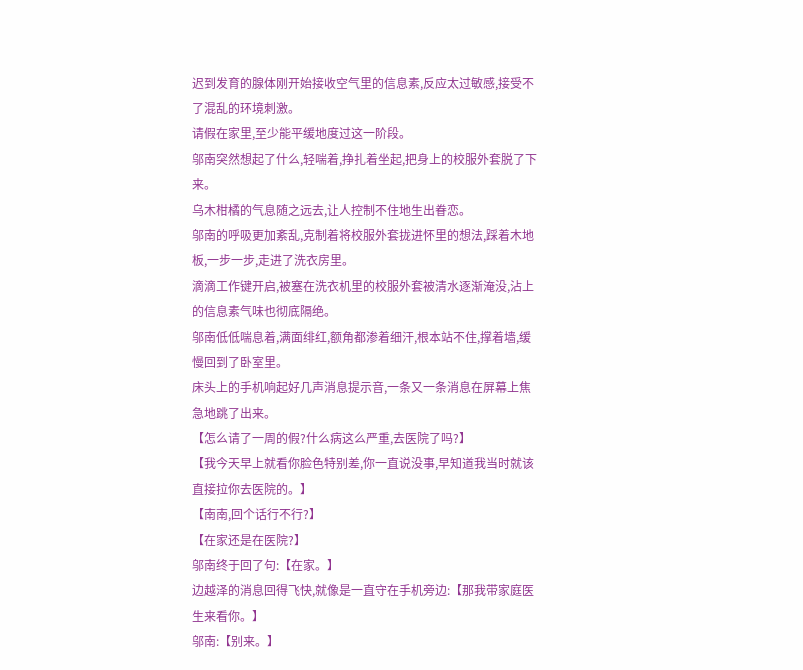迟到发育的腺体刚开始接收空气里的信息素,反应太过敏感,接受不了混乱的环境刺激。
请假在家里,至少能平缓地度过这一阶段。
邬南突然想起了什么,轻喘着,挣扎着坐起,把身上的校服外套脱了下来。
乌木柑橘的气息随之远去,让人控制不住地生出眷恋。
邬南的呼吸更加紊乱,克制着将校服外套拢进怀里的想法,踩着木地板,一步一步,走进了洗衣房里。
滴滴工作键开启,被塞在洗衣机里的校服外套被清水逐渐淹没,沾上的信息素气味也彻底隔绝。
邬南低低喘息着,满面绯红,额角都渗着细汗,根本站不住,撑着墙,缓慢回到了卧室里。
床头上的手机响起好几声消息提示音,一条又一条消息在屏幕上焦急地跳了出来。
【怎么请了一周的假?什么病这么严重,去医院了吗?】
【我今天早上就看你脸色特别差,你一直说没事,早知道我当时就该直接拉你去医院的。】
【南南,回个话行不行?】
【在家还是在医院?】
邬南终于回了句:【在家。】
边越泽的消息回得飞快,就像是一直守在手机旁边:【那我带家庭医生来看你。】
邬南:【别来。】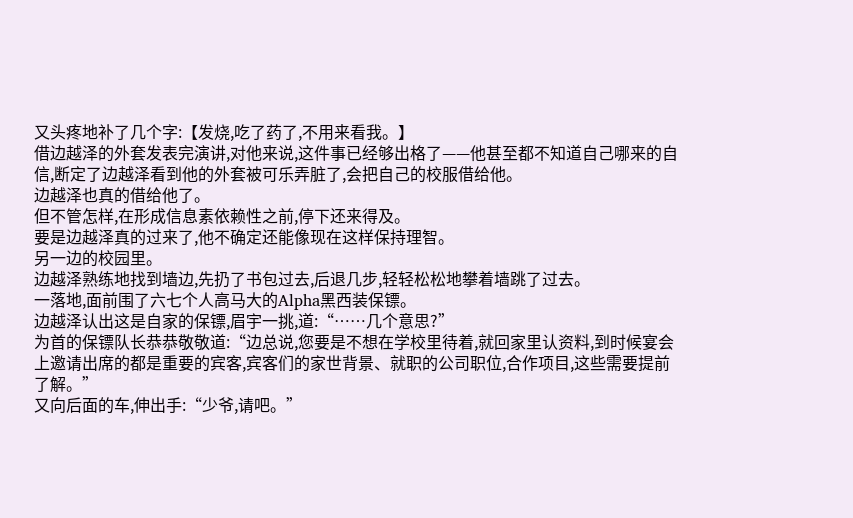又头疼地补了几个字:【发烧,吃了药了,不用来看我。】
借边越泽的外套发表完演讲,对他来说,这件事已经够出格了——他甚至都不知道自己哪来的自信,断定了边越泽看到他的外套被可乐弄脏了,会把自己的校服借给他。
边越泽也真的借给他了。
但不管怎样,在形成信息素依赖性之前,停下还来得及。
要是边越泽真的过来了,他不确定还能像现在这样保持理智。
另一边的校园里。
边越泽熟练地找到墙边,先扔了书包过去,后退几步,轻轻松松地攀着墙跳了过去。
一落地,面前围了六七个人高马大的Alpha黑西装保镖。
边越泽认出这是自家的保镖,眉宇一挑,道:“……几个意思?”
为首的保镖队长恭恭敬敬道:“边总说,您要是不想在学校里待着,就回家里认资料,到时候宴会上邀请出席的都是重要的宾客,宾客们的家世背景、就职的公司职位,合作项目,这些需要提前了解。”
又向后面的车,伸出手:“少爷,请吧。”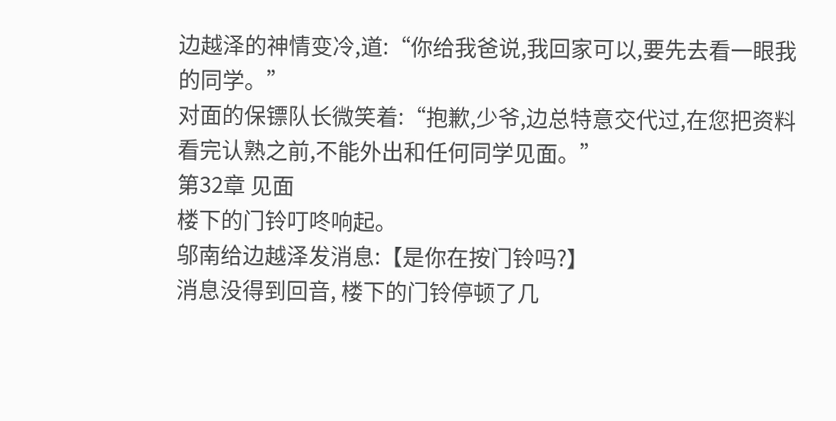边越泽的神情变冷,道:“你给我爸说,我回家可以,要先去看一眼我的同学。”
对面的保镖队长微笑着:“抱歉,少爷,边总特意交代过,在您把资料看完认熟之前,不能外出和任何同学见面。”
第32章 见面
楼下的门铃叮咚响起。
邬南给边越泽发消息:【是你在按门铃吗?】
消息没得到回音, 楼下的门铃停顿了几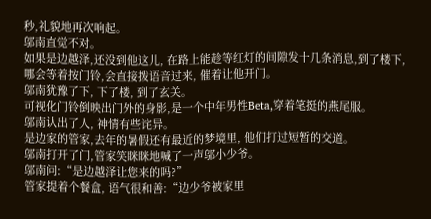秒,礼貌地再次响起。
邬南直觉不对。
如果是边越泽,还没到他这儿, 在路上能趁等红灯的间隙发十几条消息,到了楼下, 哪会等着按门铃,会直接拨语音过来, 催着让他开门。
邬南犹豫了下, 下了楼, 到了玄关。
可视化门铃倒映出门外的身影,是一个中年男性Beta,穿着笔挺的燕尾服。
邬南认出了人, 神情有些诧异。
是边家的管家,去年的暑假还有最近的梦境里, 他们打过短暂的交道。
邬南打开了门,管家笑眯眯地喊了一声邬小少爷。
邬南问:“是边越泽让您来的吗?”
管家提着个餐盒, 语气很和善:“边少爷被家里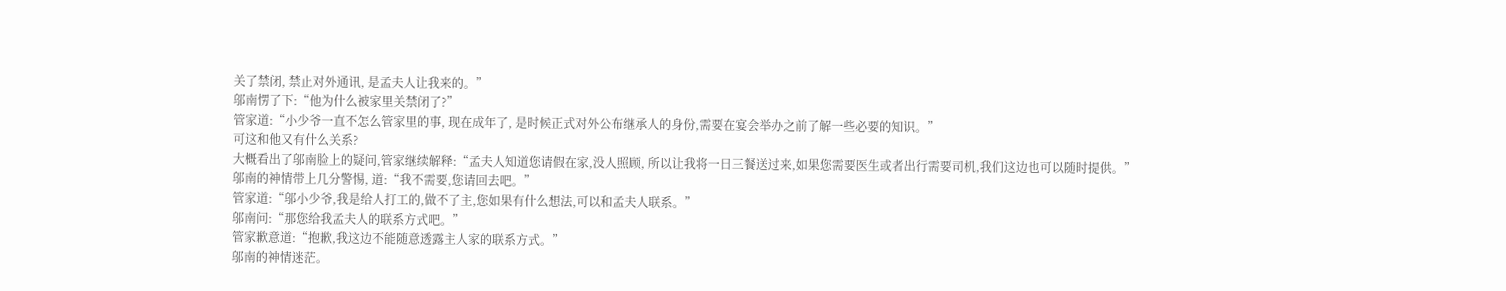关了禁闭, 禁止对外通讯, 是孟夫人让我来的。”
邬南愣了下:“他为什么被家里关禁闭了?”
管家道:“小少爷一直不怎么管家里的事, 现在成年了, 是时候正式对外公布继承人的身份,需要在宴会举办之前了解一些必要的知识。”
可这和他又有什么关系?
大概看出了邬南脸上的疑问,管家继续解释:“孟夫人知道您请假在家,没人照顾, 所以让我将一日三餐送过来,如果您需要医生或者出行需要司机,我们这边也可以随时提供。”
邬南的神情带上几分警惕, 道:“我不需要,您请回去吧。”
管家道:“邬小少爷,我是给人打工的,做不了主,您如果有什么想法,可以和孟夫人联系。”
邬南问:“那您给我孟夫人的联系方式吧。”
管家歉意道:“抱歉,我这边不能随意透露主人家的联系方式。”
邬南的神情迷茫。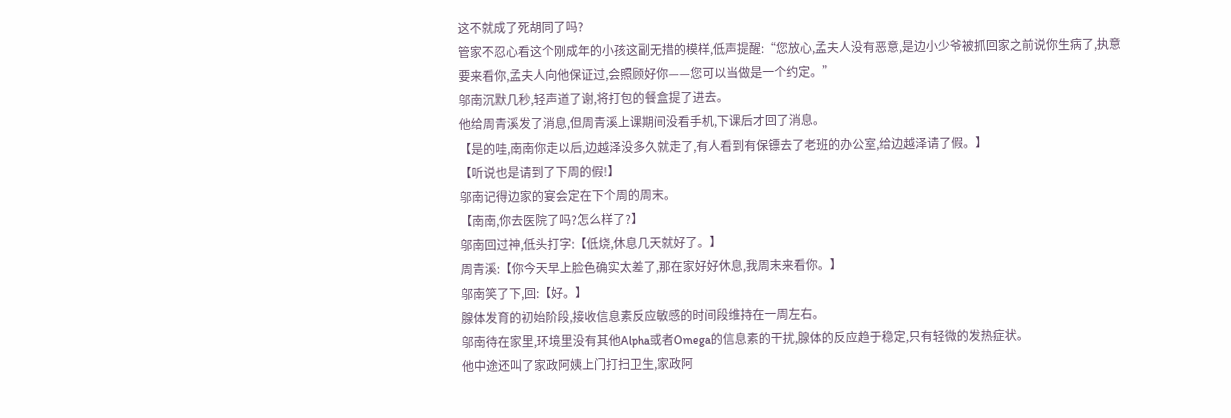这不就成了死胡同了吗?
管家不忍心看这个刚成年的小孩这副无措的模样,低声提醒:“您放心,孟夫人没有恶意,是边小少爷被抓回家之前说你生病了,执意要来看你,孟夫人向他保证过,会照顾好你——您可以当做是一个约定。”
邬南沉默几秒,轻声道了谢,将打包的餐盒提了进去。
他给周青溪发了消息,但周青溪上课期间没看手机,下课后才回了消息。
【是的哇,南南你走以后,边越泽没多久就走了,有人看到有保镖去了老班的办公室,给边越泽请了假。】
【听说也是请到了下周的假!】
邬南记得边家的宴会定在下个周的周末。
【南南,你去医院了吗?怎么样了?】
邬南回过神,低头打字:【低烧,休息几天就好了。】
周青溪:【你今天早上脸色确实太差了,那在家好好休息,我周末来看你。】
邬南笑了下,回:【好。】
腺体发育的初始阶段,接收信息素反应敏感的时间段维持在一周左右。
邬南待在家里,环境里没有其他Alpha或者Omega的信息素的干扰,腺体的反应趋于稳定,只有轻微的发热症状。
他中途还叫了家政阿姨上门打扫卫生,家政阿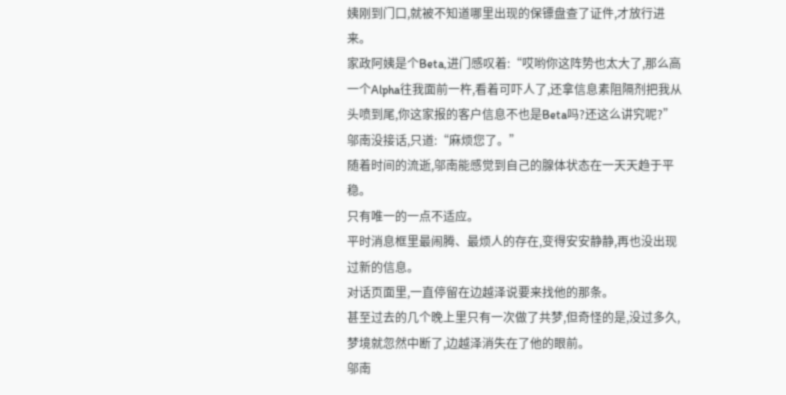姨刚到门口,就被不知道哪里出现的保镖盘查了证件,才放行进来。
家政阿姨是个Beta,进门感叹着:“哎哟你这阵势也太大了,那么高一个Alpha往我面前一杵,看着可吓人了,还拿信息素阻隔剂把我从头喷到尾,你这家报的客户信息不也是Beta吗?还这么讲究呢?”
邬南没接话,只道:“麻烦您了。”
随着时间的流逝,邬南能感觉到自己的腺体状态在一天天趋于平稳。
只有唯一的一点不适应。
平时消息框里最闹腾、最烦人的存在,变得安安静静,再也没出现过新的信息。
对话页面里,一直停留在边越泽说要来找他的那条。
甚至过去的几个晚上里只有一次做了共梦,但奇怪的是,没过多久,梦境就忽然中断了,边越泽消失在了他的眼前。
邬南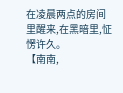在凌晨两点的房间里醒来,在黑暗里,怔愣许久。
【南南,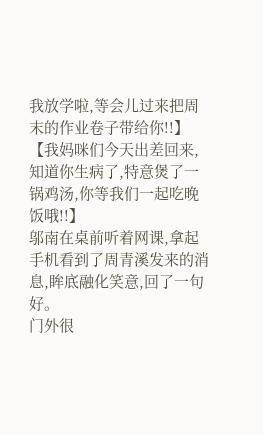我放学啦,等会儿过来把周末的作业卷子带给你!!】
【我妈咪们今天出差回来,知道你生病了,特意煲了一锅鸡汤,你等我们一起吃晚饭哦!!】
邬南在桌前听着网课,拿起手机看到了周青溪发来的消息,眸底融化笑意,回了一句好。
门外很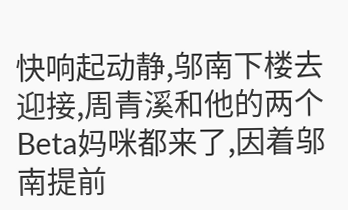快响起动静,邬南下楼去迎接,周青溪和他的两个Beta妈咪都来了,因着邬南提前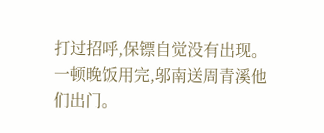打过招呼,保镖自觉没有出现。
一顿晚饭用完,邬南送周青溪他们出门。